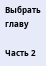Выбрать главу

Часть 2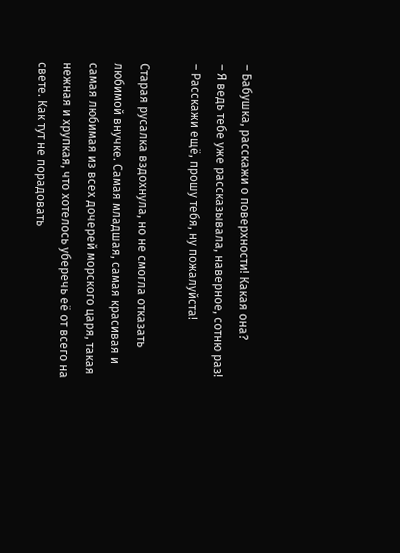– Бабушка, расскажи о поверхности! Какая она?
– Я ведь тебе уже рассказывала, наверное, сотню раз!
– Расскажи ещё, прошу тебя, ну пожалуйста!

Старая русалка вздохнула, но не смогла отказать любимой внучке. Самая младшая, самая красивая и самая любимая из всех дочерей морского царя, такая нежная и хрупкая, что хотелось уберечь её от всего на свете. Как тут не порадовать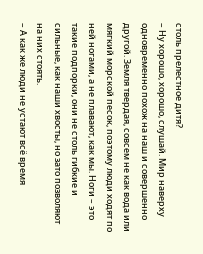столь прелестное дитя?
– Ну хорошо, хорошо, слушай. Мир наверху одновременно похож на наш и совершенно другой. Земля твердая, совсем не как вода или мягкий морской песок, поэтому люди ходят по ней ногами, а не плавают, как мы. Ноги – это такие подпорки, они не столь гибкие и сильные, как наши хвосты, но зато позволяют на них стоять.
– А как же люди не устают всё время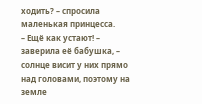ходить? – спросила маленькая принцесса.
– Ещё как устают! – заверила её бабушка, – солнце висит у них прямо над головами, поэтому на земле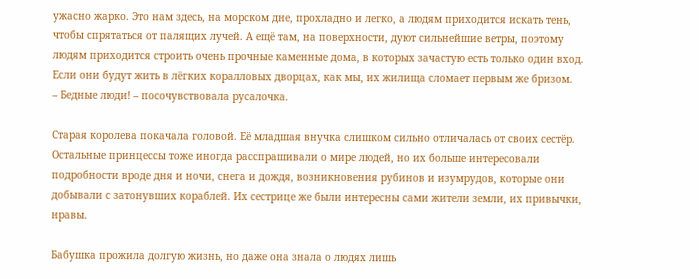ужасно жарко. Это нам здесь, на морском дне, прохладно и легко, а людям приходится искать тень, чтобы спрятаться от палящих лучей. А ещё там, на поверхности, дуют сильнейшие ветры, поэтому людям приходится строить очень прочные каменные дома, в которых зачастую есть только один вход. Если они будут жить в лёгких коралловых дворцах, как мы, их жилища сломает первым же бризом.
– Бедные люди! – посочувствовала русалочка.

Старая королева покачала головой. Её младшая внучка слишком сильно отличалась от своих сестёр. Остальные принцессы тоже иногда расспрашивали о мире людей, но их больше интересовали подробности вроде дня и ночи, снега и дождя, возникновения рубинов и изумрудов, которые они добывали с затонувших кораблей. Их сестрице же были интересны сами жители земли, их привычки, нравы.

Бабушка прожила долгую жизнь, но даже она знала о людях лишь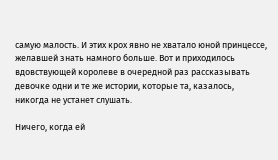самую малость. И этих крох явно не хватало юной принцессе, желавшей знать намного больше. Вот и приходилось вдовствующей королеве в очередной раз рассказывать девочке одни и те же истории, которые та, казалось, никогда не устанет слушать.

Ничего, когда ей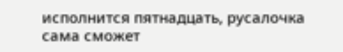исполнится пятнадцать, русалочка сама сможет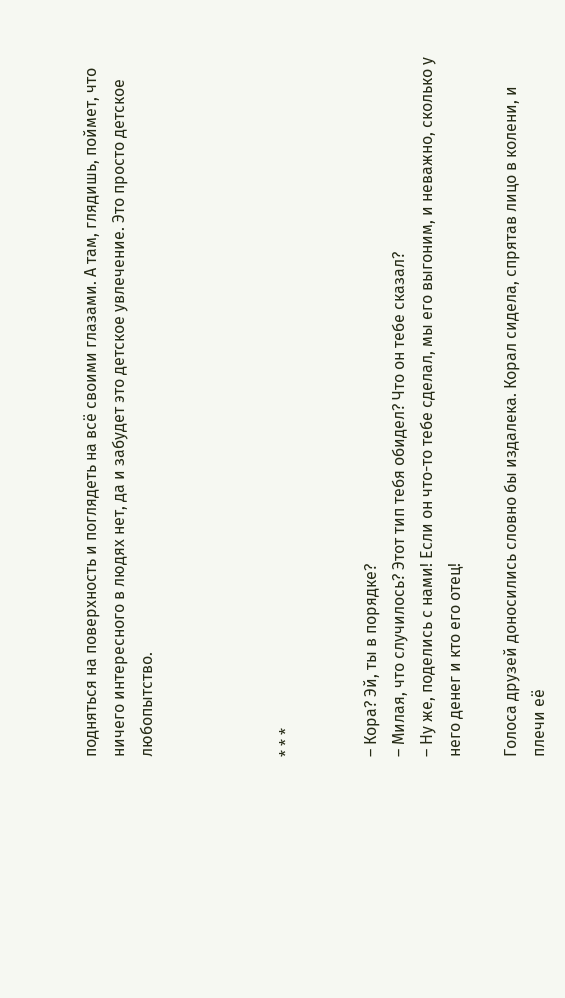подняться на поверхность и поглядеть на всё своими глазами. А там, глядишь, поймет, что ничего интересного в людях нет, да и забудет это детское увлечение. Это просто детское любопытство.




* * *


– Кора? Эй, ты в порядке?
– Милая, что случилось? Этот тип тебя обидел? Что он тебе сказал?
– Ну же, поделись с нами! Если он что-то тебе сделал, мы его выгоним, и неважно, сколько у него денег и кто его отец!

Голоса друзей доносились словно бы издалека. Корал сидела, спрятав лицо в колени, и плечи её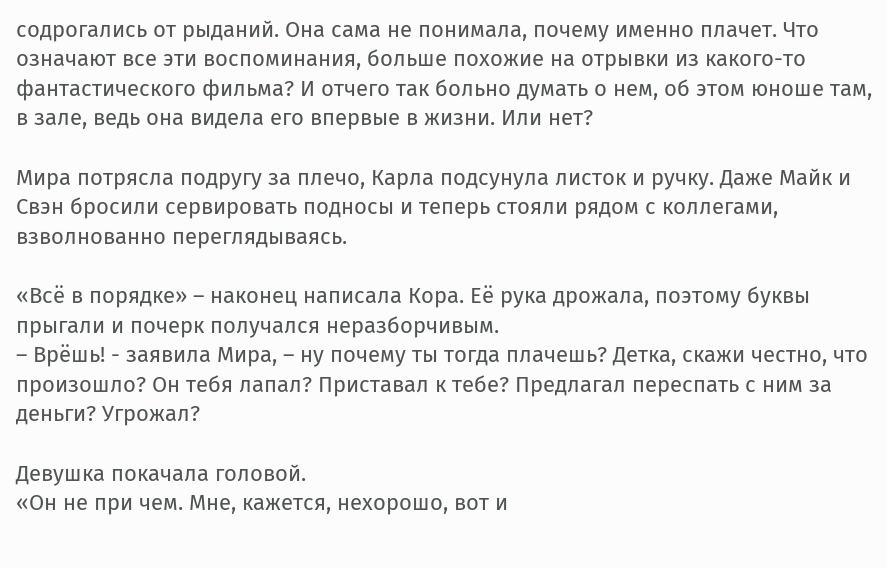содрогались от рыданий. Она сама не понимала, почему именно плачет. Что означают все эти воспоминания, больше похожие на отрывки из какого-то фантастического фильма? И отчего так больно думать о нем, об этом юноше там, в зале, ведь она видела его впервые в жизни. Или нет?

Мира потрясла подругу за плечо, Карла подсунула листок и ручку. Даже Майк и Свэн бросили сервировать подносы и теперь стояли рядом с коллегами, взволнованно переглядываясь.

«Всё в порядке» – наконец написала Кора. Её рука дрожала, поэтому буквы прыгали и почерк получался неразборчивым.
– Врёшь! - заявила Мира, – ну почему ты тогда плачешь? Детка, скажи честно, что произошло? Он тебя лапал? Приставал к тебе? Предлагал переспать с ним за деньги? Угрожал?

Девушка покачала головой.
«Он не при чем. Мне, кажется, нехорошо, вот и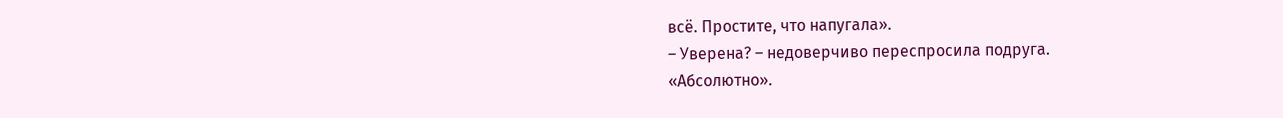всё. Простите, что напугала».
– Уверена? – недоверчиво переспросила подруга.
«Абсолютно».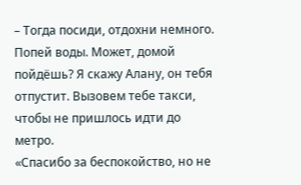– Тогда посиди, отдохни немного. Попей воды. Может, домой пойдёшь? Я скажу Алану, он тебя отпустит. Вызовем тебе такси, чтобы не пришлось идти до метро.
«Спасибо за беспокойство, но не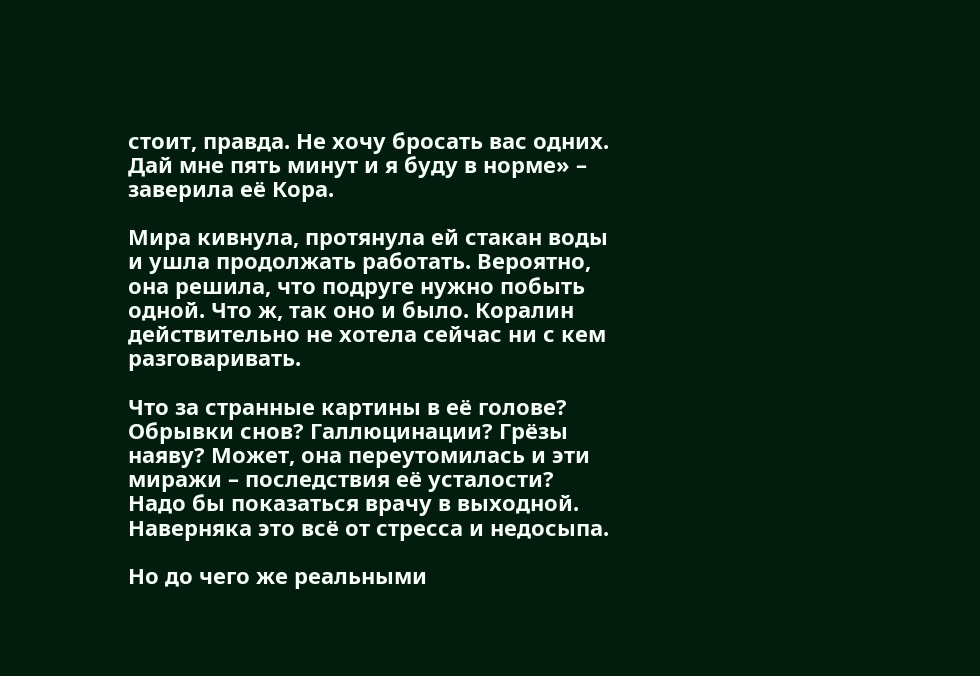стоит, правда. Не хочу бросать вас одних. Дай мне пять минут и я буду в норме» – заверила её Кора.

Мира кивнула, протянула ей стакан воды и ушла продолжать работать. Вероятно, она решила, что подруге нужно побыть одной. Что ж, так оно и было. Коралин действительно не хотела сейчас ни с кем разговаривать.

Что за странные картины в её голове? Обрывки снов? Галлюцинации? Грёзы наяву? Может, она переутомилась и эти миражи – последствия её усталости? Надо бы показаться врачу в выходной. Наверняка это всё от стресса и недосыпа.

Но до чего же реальными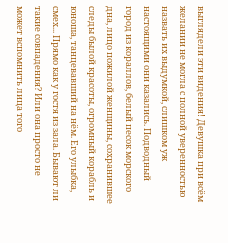выглядели эти видения! Девушка при всём желании не могла с полной уверенностью назвать их выдумкой, слишком уж настоящими они казались. Подводный город из кораллов, белый песок морского дна, лицо пожилой женщины, сохранившее следы былой красоты, огромный корабль и юноша, танцевавший на нём. Его улыбка, смех... Прямо как у гостя из зала. Бывают ли такие совпадения? Или она просто не может вспомнить лица того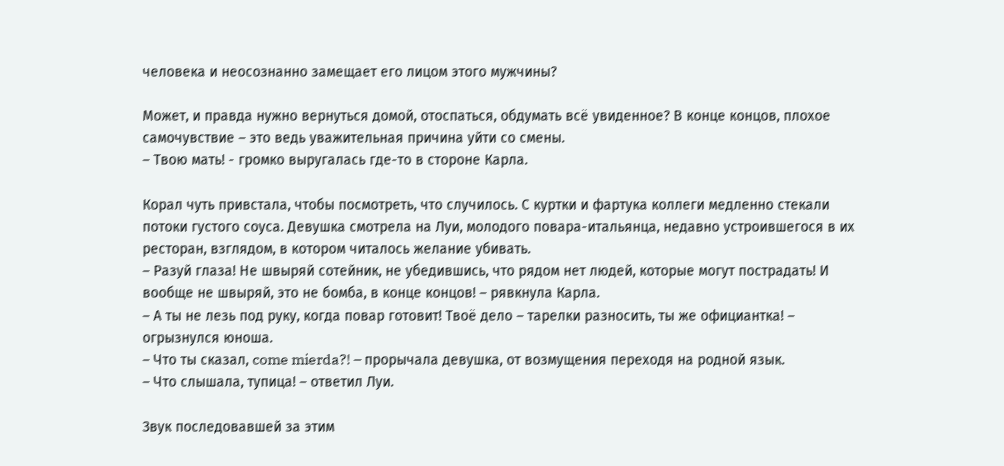человека и неосознанно замещает его лицом этого мужчины?

Может, и правда нужно вернуться домой, отоспаться, обдумать всё увиденное? В конце концов, плохое самочувствие – это ведь уважительная причина уйти со смены.
– Твою мать! - громко выругалась где-то в стороне Карла.

Корал чуть привстала, чтобы посмотреть, что случилось. С куртки и фартука коллеги медленно стекали потоки густого соуса. Девушка смотрела на Луи, молодого повара-итальянца, недавно устроившегося в их ресторан, взглядом, в котором читалось желание убивать.
– Разуй глаза! Не швыряй сотейник, не убедившись, что рядом нет людей, которые могут пострадать! И вообще не швыряй, это не бомба, в конце концов! – рявкнула Карла.
– А ты не лезь под руку, когда повар готовит! Твоё дело – тарелки разносить, ты же официантка! – огрызнулся юноша.
– Что ты сказал, come mierda?! – прорычала девушка, от возмущения переходя на родной язык.
– Что слышала, тупица! – ответил Луи.

Звук последовавшей за этим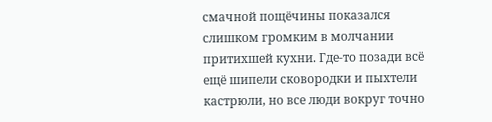смачной пощёчины показался слишком громким в молчании притихшей кухни. Где-то позади всё ещё шипели сковородки и пыхтели кастрюли, но все люди вокруг точно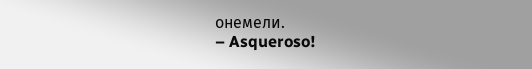онемели.
– Asqueroso!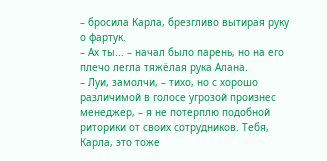– бросила Карла, брезгливо вытирая руку о фартук.
– Ах ты... – начал было парень, но на его плечо легла тяжёлая рука Алана.
– Луи, замолчи, – тихо, но с хорошо различимой в голосе угрозой произнес менеджер, – я не потерплю подобной риторики от своих сотрудников. Тебя, Карла, это тоже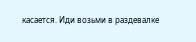касается. Иди возьми в раздевалке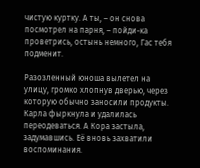чистую куртку. А ты, – он снова посмотрел на парня, – пойди-ка проветрись, остынь немного, Гас тебя подменит.

Разозленный юноша вылетел на улицу, громко хлопнув дверью, через которую обычно заносили продукты. Карла фыркнула и удалилась переодеваться. А Кора застыла, задумавшись. Её вновь захватили воспоминания.